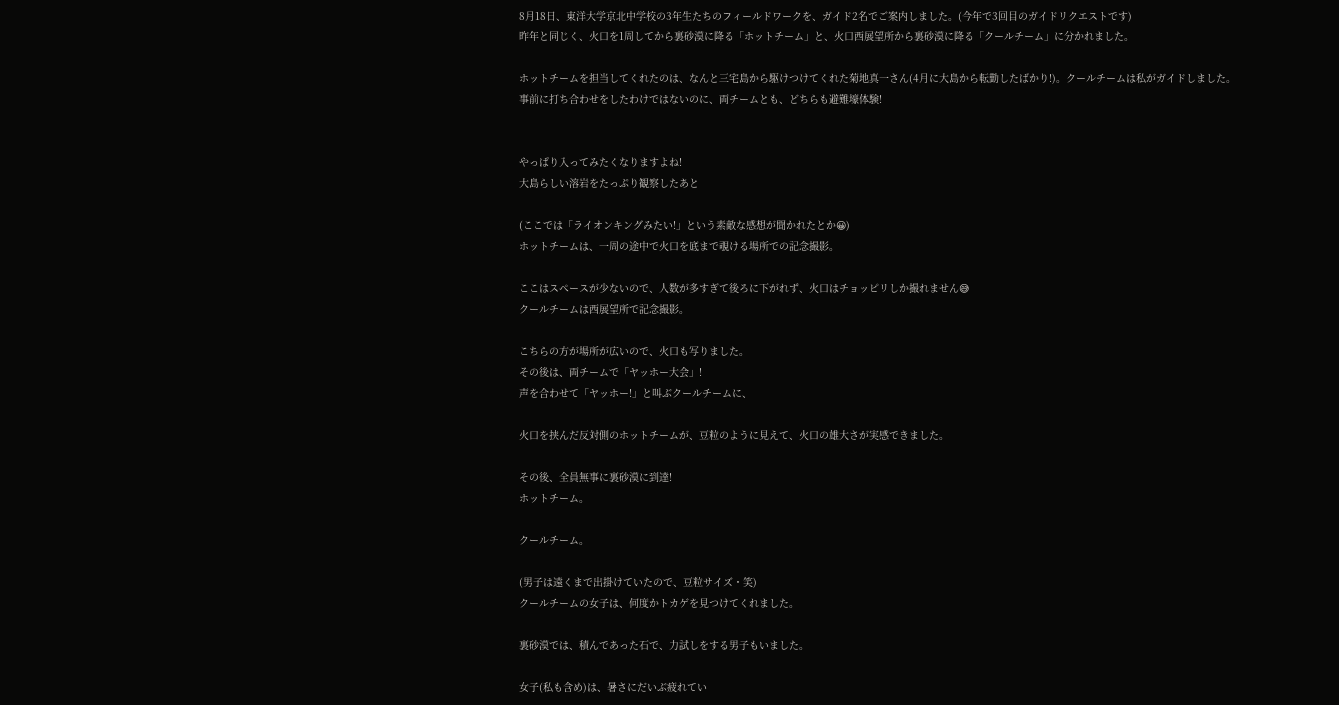8月18日、東洋大学京北中学校の3年生たちのフィールドワークを、ガイド2名でご案内しました。(今年で3回目のガイドリクエストです)
昨年と同じく、火口を1周してから裏砂漠に降る「ホットチーム」と、火口西展望所から裏砂漠に降る「クールチーム」に分かれました。

ホットチームを担当してくれたのは、なんと三宅島から駆けつけてくれた菊地真一さん(4月に大島から転勤したばかり!)。クールチームは私がガイドしました。
事前に打ち合わせをしたわけではないのに、両チームとも、どちらも避難壕体験!


やっぱり入ってみたくなりますよね!
大島らしい溶岩をたっぷり観察したあと

(ここでは「ライオンキングみたい!」という素敵な感想が聞かれたとか😀)
ホットチームは、一周の途中で火口を底まで覗ける場所での記念撮影。

ここはスペースが少ないので、人数が多すぎて後ろに下がれず、火口はチョッピリしか撮れません😅
クールチームは西展望所で記念撮影。

こちらの方が場所が広いので、火口も写りました。
その後は、両チームで「ヤッホー大会」!
声を合わせて「ヤッホー!」と叫ぶクールチームに、

火口を挟んだ反対側のホットチームが、豆粒のように見えて、火口の雄大さが実感できました。

その後、全員無事に裏砂漠に到達!
ホットチーム。

クールチーム。

(男子は遠くまで出掛けていたので、豆粒サイズ・笑)
クールチームの女子は、何度かトカゲを見つけてくれました。

裏砂漠では、積んであった石で、力試しをする男子もいました。

女子(私も含め)は、暑さにだいぶ疲れてい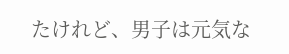たけれど、男子は元気な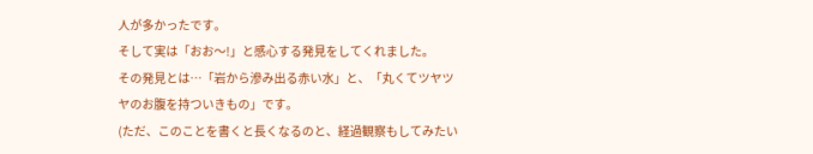人が多かったです。
そして実は「おお〜!」と感心する発見をしてくれました。
その発見とは…「岩から滲み出る赤い水」と、「丸くてツヤツヤのお腹を持ついきもの」です。
(ただ、このことを書くと長くなるのと、経過観察もしてみたい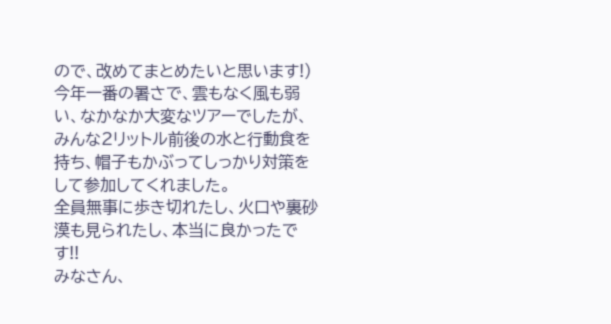ので、改めてまとめたいと思います!)
今年一番の暑さで、雲もなく風も弱い、なかなか大変なツアーでしたが、みんな2リットル前後の水と行動食を持ち、帽子もかぶってしっかり対策をして参加してくれました。
全員無事に歩き切れたし、火口や裏砂漠も見られたし、本当に良かったです!!
みなさん、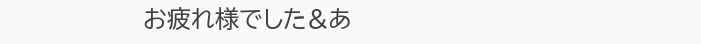お疲れ様でした&あ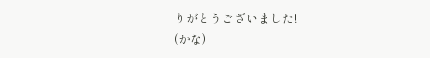りがとうございました!
(かな)